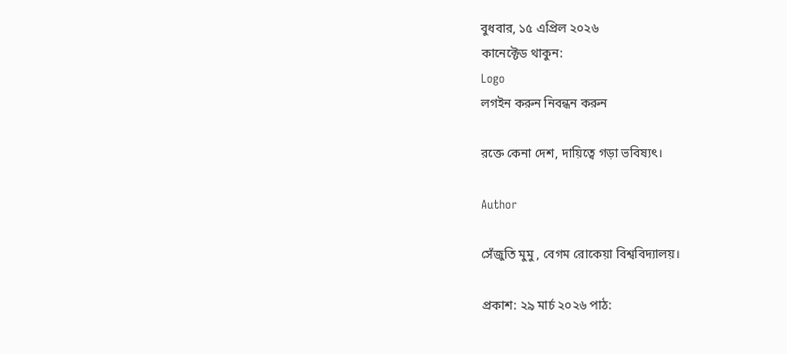বুধবার, ১৫ এপ্রিল ২০২৬
কানেক্টেড থাকুন:
Logo
লগইন করুন নিবন্ধন করুন

রক্তে কেনা দেশ, দায়িত্বে গড়া ভবিষ্যৎ।

Author

সেঁজুতি মুমু , বেগম রোকেয়া বিশ্ববিদ্যালয়।

প্রকাশ: ২৯ মার্চ ২০২৬ পাঠ: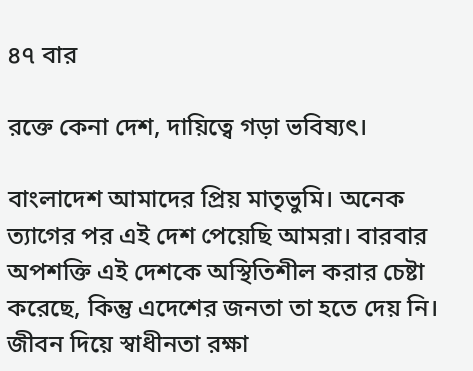৪৭ বার

রক্তে কেনা দেশ, দায়িত্বে গড়া ভবিষ্যৎ।

বাংলাদেশ আমাদের প্রিয় মাতৃভুমি। অনেক ত্যাগের পর এই দেশ পেয়েছি আমরা। বারবার অপশক্তি এই দেশকে অস্থিতিশীল করার চেষ্টা করেছে, কিন্তু এদেশের জনতা তা হতে দেয় নি। জীবন দিয়ে স্বাধীনতা রক্ষা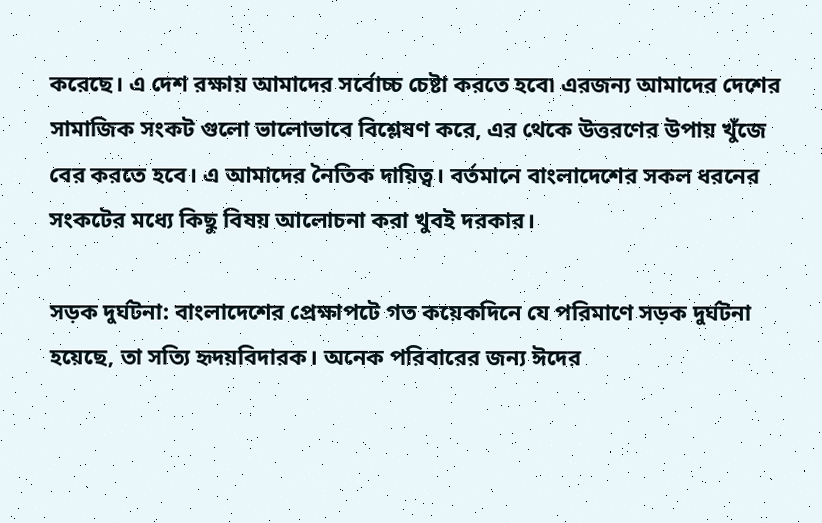করেছে। এ দেশ রক্ষায় আমাদের সর্বোচ্চ চেষ্টা করতে হবে৷ এরজন্য আমাদের দেশের সামাজিক সংকট গুলো ভালোভাবে বিশ্লেষণ করে, এর থেকে উত্তরণের উপায় খুঁজে বের করতে হবে। এ আমাদের নৈতিক দায়িত্ব। বর্তমানে বাংলাদেশের সকল ধরনের সংকটের মধ্যে কিছু বিষয় আলোচনা করা খুবই দরকার।

সড়ক দুর্ঘটনা: বাংলাদেশের প্রেক্ষাপটে গত কয়েকদিনে যে পরিমাণে সড়ক দুর্ঘটনা হয়েছে, তা সত্যি হৃদয়বিদারক। অনেক পরিবারের জন্য ঈদের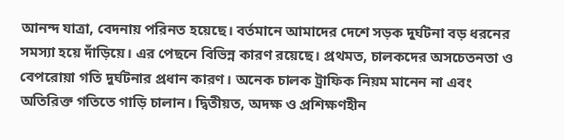আনন্দ যাত্রা, বেদনায় পরিনত হয়েছে। বর্তমানে আমাদের দেশে সড়ক দুর্ঘটনা বড় ধরনের সমস্যা হয়ে দাঁড়িয়ে। এর পেছনে বিভিন্ন কারণ রয়েছে। প্রথমত, চালকদের অসচেতনতা ও বেপরোয়া গতি দুর্ঘটনার প্রধান কারণ। অনেক চালক ট্রাফিক নিয়ম মানেন না এবং অতিরিক্ত গতিতে গাড়ি চালান। দ্বিতীয়ত, অদক্ষ ও প্রশিক্ষণহীন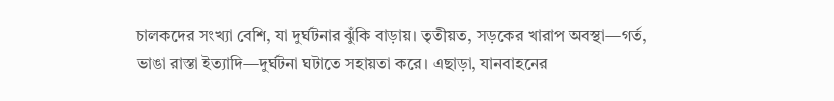চালকদের সংখ্যা বেশি, যা দুর্ঘটনার ঝুঁকি বাড়ায়। তৃতীয়ত, সড়কের খারাপ অবস্থা—গর্ত, ভাঙা রাস্তা ইত্যাদি—দুর্ঘটনা ঘটাতে সহায়তা করে। এছাড়া, যানবাহনের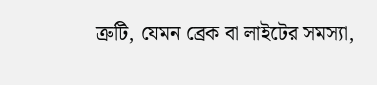ত্রুটি, যেমন ব্রেক বা লাইটের সমস্যা,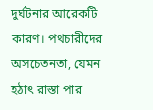দুর্ঘটনার আরেকটি কারণ। পথচারীদের অসচেতনতা, যেমন হঠাৎ রাস্তা পার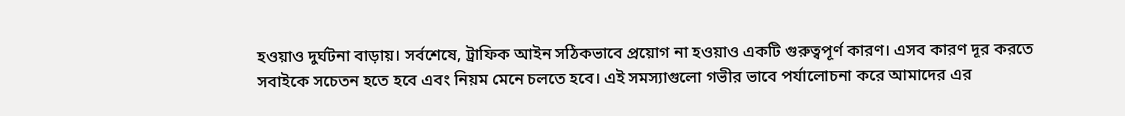হওয়াও দুর্ঘটনা বাড়ায়। সর্বশেষে, ট্রাফিক আইন সঠিকভাবে প্রয়োগ না হওয়াও একটি গুরুত্বপূর্ণ কারণ। এসব কারণ দূর করতে সবাইকে সচেতন হতে হবে এবং নিয়ম মেনে চলতে হবে। এই সমস্যাগুলো গভীর ভাবে পর্যালোচনা করে আমাদের এর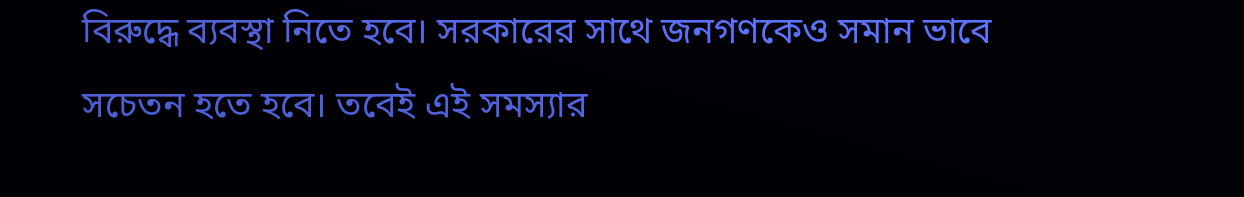বিরুদ্ধে ব্যবস্থা নিতে হবে। সরকারের সাথে জনগণকেও সমান ভাবে সচেতন হতে হবে। তবেই এই সমস্যার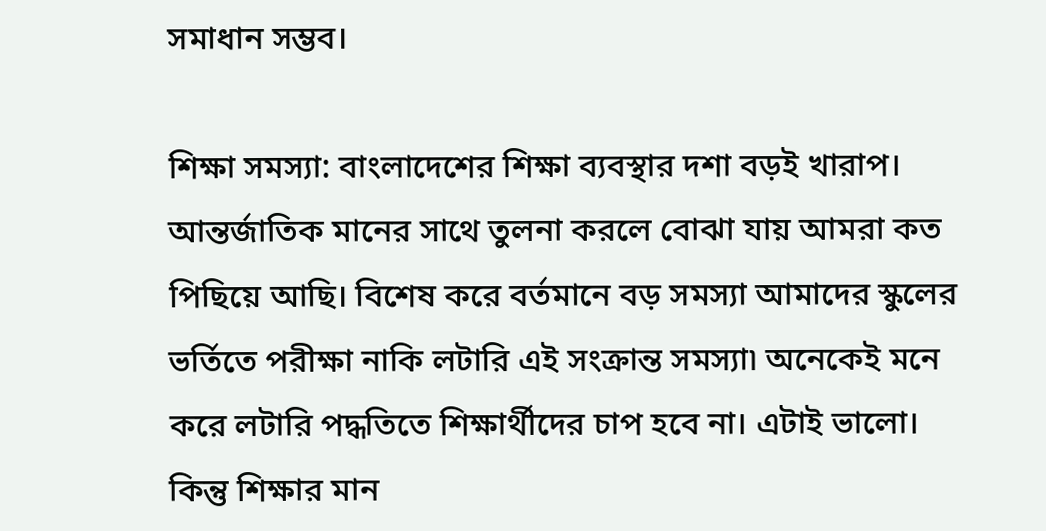সমাধান সম্ভব।

শিক্ষা সমস্যা: বাংলাদেশের শিক্ষা ব্যবস্থার দশা বড়ই খারাপ। আন্তর্জাতিক মানের সাথে তুলনা করলে বোঝা যায় আমরা কত পিছিয়ে আছি। বিশেষ করে বর্তমানে বড় সমস্যা আমাদের স্কুলের ভর্তিতে পরীক্ষা নাকি লটারি এই সংক্রান্ত সমস্যা৷ অনেকেই মনে করে লটারি পদ্ধতিতে শিক্ষার্থীদের চাপ হবে না। এটাই ভালো। কিন্তু শিক্ষার মান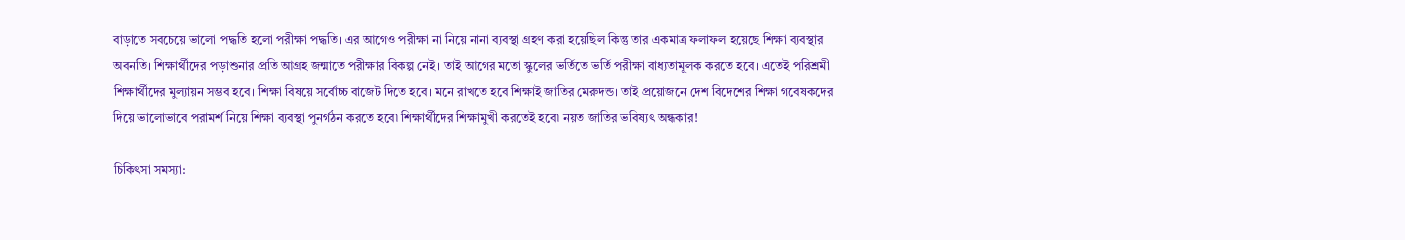বাড়াতে সবচেয়ে ভালো পদ্ধতি হলো পরীক্ষা পদ্ধতি। এর আগেও পরীক্ষা না নিয়ে নানা ব্যবস্থা গ্রহণ করা হয়েছিল কিন্তু তার একমাত্র ফলাফল হয়েছে শিক্ষা ব্যবস্থার অবনতি। শিক্ষার্থীদের পড়াশুনার প্রতি আগ্রহ জন্মাতে পরীক্ষার বিকল্প নেই। তাই আগের মতো স্কুলের ভর্তিতে ভর্তি পরীক্ষা বাধ্যতামূলক করতে হবে। এতেই পরিশ্রমী শিক্ষার্থীদের মুল্যায়ন সম্ভব হবে। শিক্ষা বিষয়ে সর্বোচ্চ বাজেট দিতে হবে। মনে রাখতে হবে শিক্ষাই জাতির মেরুদন্ড। তাই প্রয়োজনে দেশ বিদেশের শিক্ষা গবেষকদের দিয়ে ভালোভাবে পরামর্শ নিয়ে শিক্ষা ব্যবস্থা পুনর্গঠন করতে হবে৷ শিক্ষার্থীদের শিক্ষামুখী করতেই হবে৷ নয়ত জাতির ভবিষ্যৎ অন্ধকার!

চিকিৎসা সমস্যা: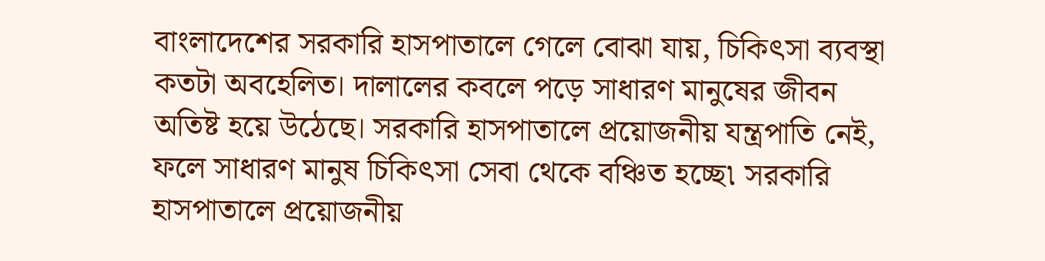বাংলাদেশের সরকারি হাসপাতালে গেলে বোঝা যায়, চিকিৎসা ব্যবস্থা কতটা অবহেলিত। দালালের কবলে পড়ে সাধারণ মানুষের জীবন অতিষ্ট হয়ে উঠেছে। সরকারি হাসপাতালে প্রয়োজনীয় যন্ত্রপাতি নেই, ফলে সাধারণ মানুষ চিকিৎসা সেবা থেকে বঞ্চিত হচ্ছে৷ সরকারি হাসপাতালে প্রয়োজনীয়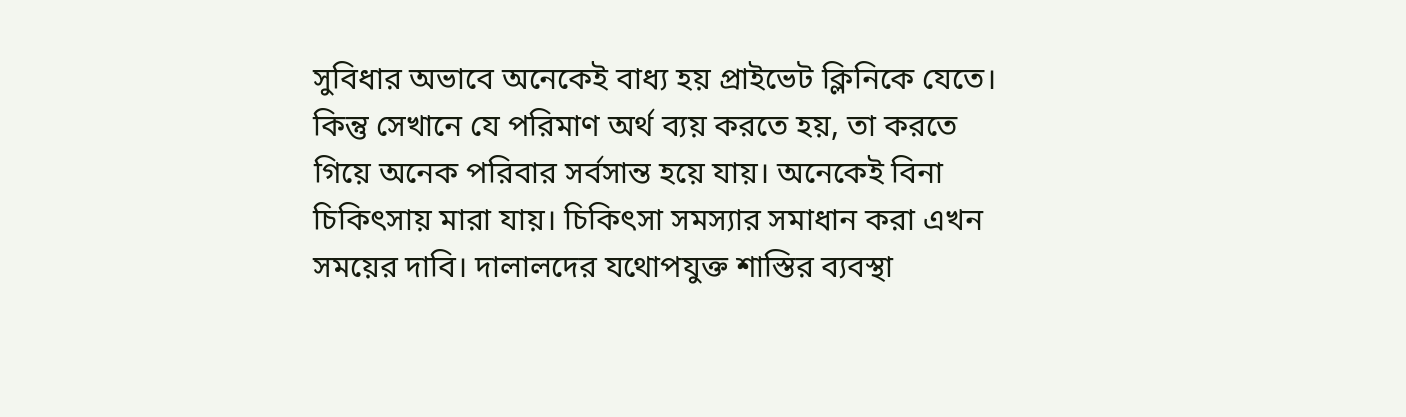সুবিধার অভাবে অনেকেই বাধ্য হয় প্রাইভেট ক্লিনিকে যেতে। কিন্তু সেখানে যে পরিমাণ অর্থ ব্যয় করতে হয়, তা করতে গিয়ে অনেক পরিবার সর্বসান্ত হয়ে যায়। অনেকেই বিনা চিকিৎসায় মারা যায়। চিকিৎসা সমস্যার সমাধান করা এখন সময়ের দাবি। দালালদের যথোপযুক্ত শাস্তির ব্যবস্থা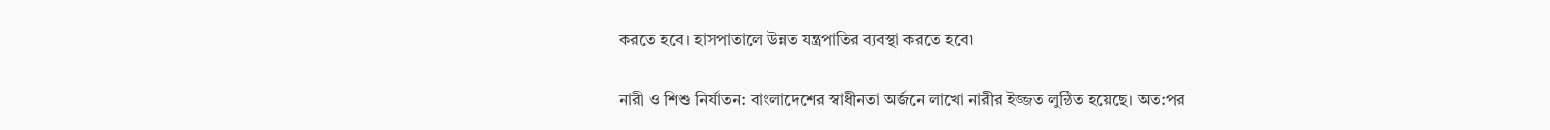করতে হবে। হাসপাতালে উন্নত যন্ত্রপাতির ব্যবস্থা করতে হবে৷

নারী ও শিশু নির্যাতন: বাংলাদেশের স্বাধীনতা অর্জনে লাখো নারীর ইজ্জত লুন্ঠিত হয়েছে। অত:পর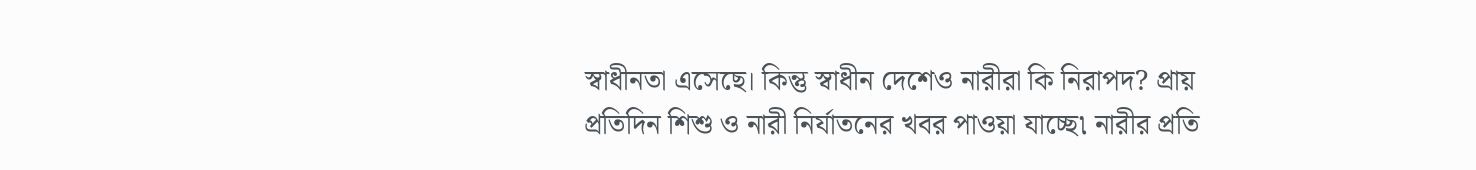স্বাধীনতা এসেছে। কিন্তু স্বাধীন দেশেও নারীরা কি নিরাপদ? প্রায় প্রতিদিন শিশু ও নারী নির্যাতনের খবর পাওয়া যাচ্ছে৷ নারীর প্রতি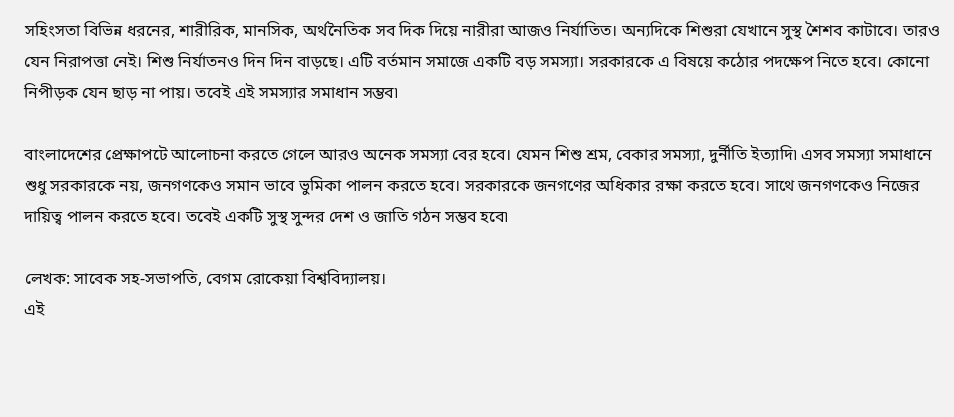সহিংসতা বিভিন্ন ধরনের, শারীরিক, মানসিক, অর্থনৈতিক সব দিক দিয়ে নারীরা আজও নির্যাতিত। অন্যদিকে শিশুরা যেখানে সুস্থ শৈশব কাটাবে। তারও যেন নিরাপত্তা নেই। শিশু নির্যাতনও দিন দিন বাড়ছে। এটি বর্তমান সমাজে একটি বড় সমস্যা। সরকারকে এ বিষয়ে কঠোর পদক্ষেপ নিতে হবে। কোনো নিপীড়ক যেন ছাড় না পায়। তবেই এই সমস্যার সমাধান সম্ভব৷

বাংলাদেশের প্রেক্ষাপটে আলোচনা করতে গেলে আরও অনেক সমস্যা বের হবে। যেমন শিশু শ্রম, বেকার সমস্যা, দুর্নীতি ইত্যাদি৷ এসব সমস্যা সমাধানে শুধু সরকারকে নয়, জনগণকেও সমান ভাবে ভুমিকা পালন করতে হবে। সরকারকে জনগণের অধিকার রক্ষা করতে হবে। সাথে জনগণকেও নিজের দায়িত্ব পালন করতে হবে। তবেই একটি সুস্থ সুন্দর দেশ ও জাতি গঠন সম্ভব হবে৷

লেখক: সাবেক সহ-সভাপতি, বেগম রোকেয়া বিশ্ববিদ্যালয়।
এই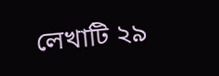লেখাটি ২৯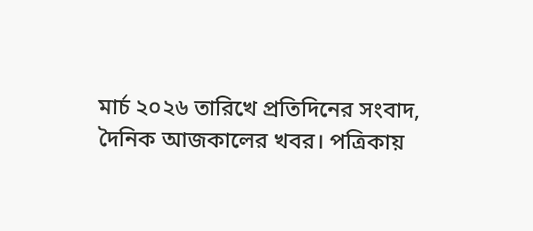মার্চ ২০২৬ তারিখে প্রতিদিনের সংবাদ, দৈনিক আজকালের খবর। পত্রিকায়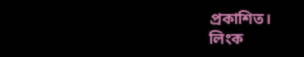প্রকাশিত।
লিংক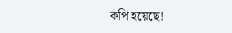কপি হয়েছে!